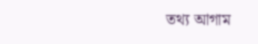তথ্য আগাম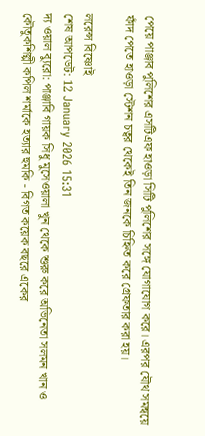পেয়ে পাঞ্জাব পুলিশের এসটিএফ হাওড়া সিটি পুলিশের সঙ্গে যোগাযোগ করে। এরপর যৌথ সমন্বয়ে ফাঁদ পেতে হাওড়া স্টেশন চত্বর থেকেই তিন জনকে চিহ্নিত করে গ্রেফতার করা হয়।

লরেন্স বিষ্ণোই
শেষ আপডেট: 12 January 2026 15:31
দ্য ওয়াল ব্যুরো: পাঞ্জাবি গায়ক সিধু মুসেওয়ালা খুন থেকে শুরু করে অভিনেতা সলমন খান ও কৌতুকশিল্পী কপিল শর্মাকে হত্যার হুমকি - বিগত কয়েক বছরে একের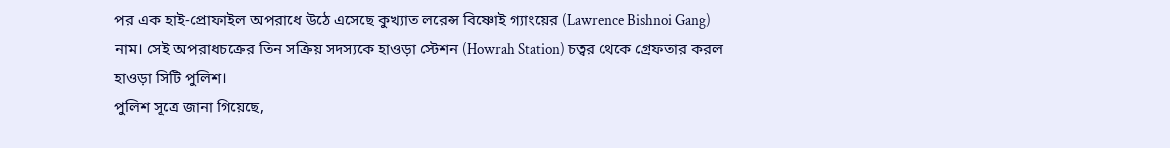পর এক হাই-প্রোফাইল অপরাধে উঠে এসেছে কুখ্যাত লরেন্স বিষ্ণোই গ্যাংয়ের (Lawrence Bishnoi Gang) নাম। সেই অপরাধচক্রের তিন সক্রিয় সদস্যকে হাওড়া স্টেশন (Howrah Station) চত্বর থেকে গ্রেফতার করল হাওড়া সিটি পুলিশ।
পুলিশ সূত্রে জানা গিয়েছে,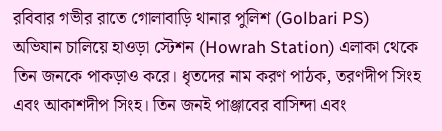রবিবার গভীর রাতে গোলাবাড়ি থানার পুলিশ (Golbari PS) অভিযান চালিয়ে হাওড়া স্টেশন (Howrah Station) এলাকা থেকে তিন জনকে পাকড়াও করে। ধৃতদের নাম করণ পাঠক, তরণদীপ সিংহ এবং আকাশদীপ সিংহ। তিন জনই পাঞ্জাবের বাসিন্দা এবং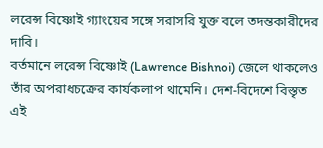লরেন্স বিষ্ণোই গ্যাংয়ের সঙ্গে সরাসরি যুক্ত বলে তদন্তকারীদের দাবি।
বর্তমানে লরেন্স বিষ্ণোই (Lawrence Bishnoi) জেলে থাকলেও তাঁর অপরাধচক্রের কার্যকলাপ থামেনি। দেশ-বিদেশে বিস্তৃত এই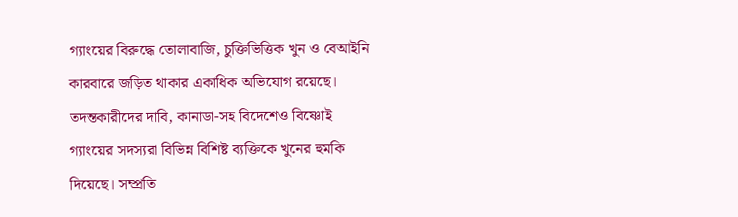গ্যাংয়ের বিরুদ্ধে তোলাবাজি, চুক্তিভিত্তিক খুন ও বেআইনি কারবারে জড়িত থাকার একাধিক অভিযোগ রয়েছে। তদন্তকারীদের দাবি, কানাডা-সহ বিদেশেও বিষ্ণোই গ্যাংয়ের সদস্যরা বিভিন্ন বিশিষ্ট ব্যক্তিকে খুনের হুমকি দিয়েছে। সম্প্রতি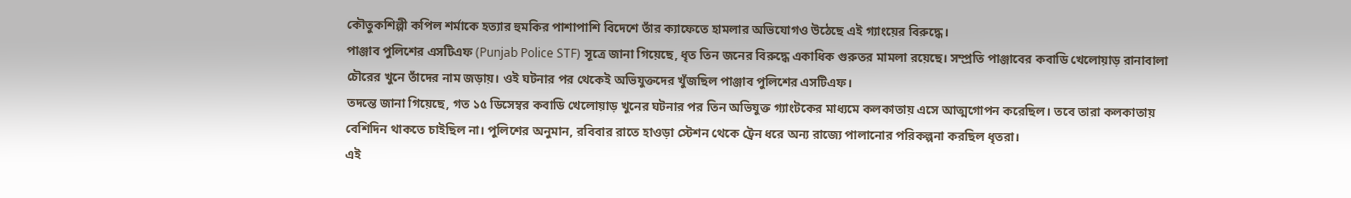কৌতুকশিল্পী কপিল শর্মাকে হত্যার হুমকির পাশাপাশি বিদেশে তাঁর ক্যাফেতে হামলার অভিযোগও উঠেছে এই গ্যাংয়ের বিরুদ্ধে।
পাঞ্জাব পুলিশের এসটিএফ (Punjab Police STF) সূত্রে জানা গিয়েছে, ধৃত তিন জনের বিরুদ্ধে একাধিক গুরুতর মামলা রয়েছে। সম্প্রতি পাঞ্জাবের কবাডি খেলোয়াড় রানাবালা চৌরের খুনে তাঁদের নাম জড়ায়। ওই ঘটনার পর থেকেই অভিযুক্তদের খুঁজছিল পাঞ্জাব পুলিশের এসটিএফ।
তদন্তে জানা গিয়েছে, গত ১৫ ডিসেম্বর কবাডি খেলোয়াড় খুনের ঘটনার পর তিন অভিযুক্ত গ্যাংটকের মাধ্যমে কলকাতায় এসে আত্মগোপন করেছিল। তবে তারা কলকাতায় বেশিদিন থাকতে চাইছিল না। পুলিশের অনুমান, রবিবার রাতে হাওড়া স্টেশন থেকে ট্রেন ধরে অন্য রাজ্যে পালানোর পরিকল্পনা করছিল ধৃতরা।
এই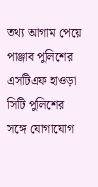তথ্য আগাম পেয়ে পাঞ্জাব পুলিশের এসটিএফ হাওড়া সিটি পুলিশের সঙ্গে যোগাযোগ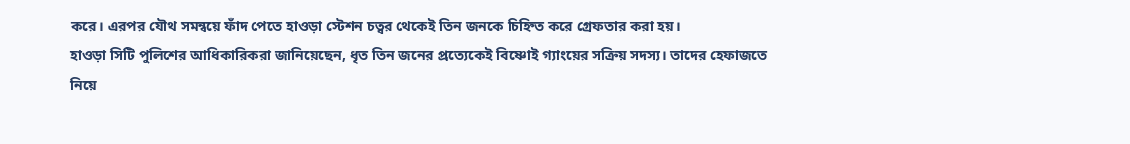করে। এরপর যৌথ সমন্বয়ে ফাঁদ পেতে হাওড়া স্টেশন চত্বর থেকেই তিন জনকে চিহ্নিত করে গ্রেফতার করা হয়।
হাওড়া সিটি পুলিশের আধিকারিকরা জানিয়েছেন, ধৃত তিন জনের প্রত্যেকেই বিষ্ণোই গ্যাংয়ের সক্রিয় সদস্য। তাদের হেফাজতে নিয়ে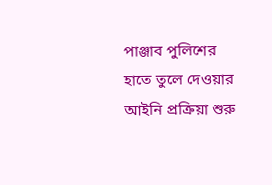পাঞ্জাব পুলিশের হাতে তুলে দেওয়ার আইনি প্রক্রিয়া শুরু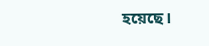হয়েছে।